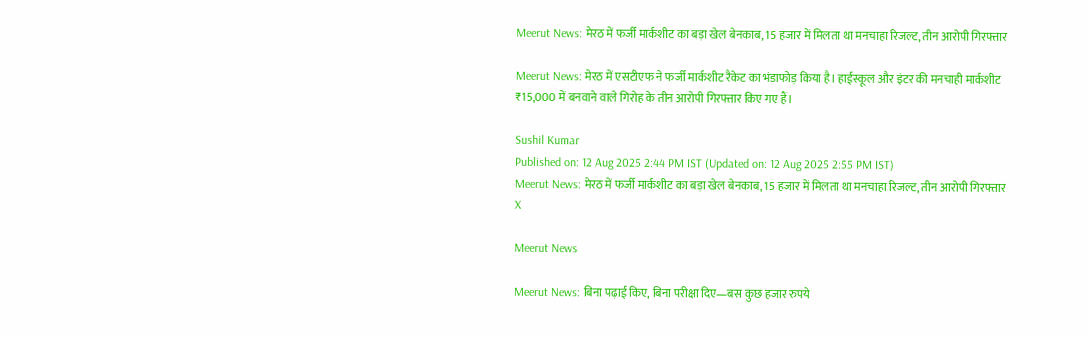Meerut News: मेरठ में फर्जी मार्कशीट का बड़ा खेल बेनकाब, 15 हजार में मिलता था मनचाहा रिजल्ट, तीन आरोपी गिरफ्तार

Meerut News: मेरठ में एसटीएफ ने फर्जी मार्कशीट रैकेट का भंडाफोड़ किया है। हाईस्कूल और इंटर की मनचाही मार्कशीट ₹15,000 में बनवाने वाले गिरोह के तीन आरोपी गिरफ्तार किए गए हैं।

Sushil Kumar
Published on: 12 Aug 2025 2:44 PM IST (Updated on: 12 Aug 2025 2:55 PM IST)
Meerut News: मेरठ में फर्जी मार्कशीट का बड़ा खेल बेनकाब, 15 हजार में मिलता था मनचाहा रिजल्ट, तीन आरोपी गिरफ्तार
X

Meerut News

Meerut News: बिना पढ़ाई किए, बिना परीक्षा दिए—बस कुछ हजार रुपये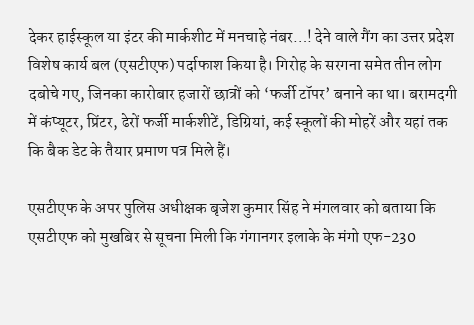देकर हाईस्कूल या इंटर की मार्कशीट में मनचाहे नंबर…! देने वाले गैंग का उत्तर प्रदेश विशेष कार्य बल (एसटीएफ) पर्दाफाश किया है। गिरोह के सरगना समेत तीन लोग दबोचे गए, जिनका कारोबार हजारों छात्रों को ‘फर्जी टॉपर’ बनाने का था। बरामदगी में कंप्यूटर, प्रिंटर, ढेरों फर्जी मार्कशीटें, डिग्रियां, कई स्कूलों की मोहरें और यहां तक कि बैक डेट के तैयार प्रमाण पत्र मिले हैं।

एसटीएफ के अपर पुलिस अधीक्षक बृजेश कुमार सिंह ने मंगलवार को बताया कि एसटीएफ को मुखबिर से सूचना मिली कि गंगानगर इलाके के मंगो एफ-230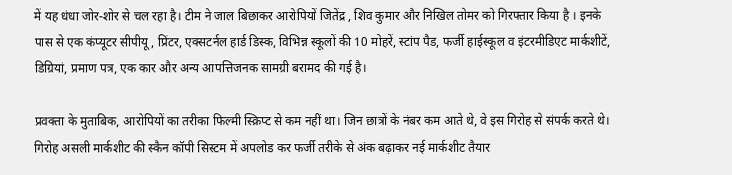में यह धंधा जोर-शोर से चल रहा है। टीम ने जाल बिछाकर आरोपियों जितेंद्र , शिव कुमार और निखिल तोमर को गिरफ्तार किया है । इनके पास से एक कंप्यूटर सीपीयू, प्रिंटर, एक्सटर्नल हार्ड डिस्क, विभिन्न स्कूलों की 10 मोहरें, स्टांप पैड, फर्जी हाईस्कूल व इंटरमीडिएट मार्कशीटें, डिग्रियां, प्रमाण पत्र, एक कार और अन्य आपत्तिजनक सामग्री बरामद की गई है।

प्रवक्ता के मुताबिक, आरोपियों का तरीका फिल्मी स्क्रिप्ट से कम नहीं था। जिन छात्रों के नंबर कम आते थे, वे इस गिरोह से संपर्क करते थे। गिरोह असली मार्कशीट की स्कैन कॉपी सिस्टम में अपलोड कर फर्जी तरीके से अंक बढ़ाकर नई मार्कशीट तैयार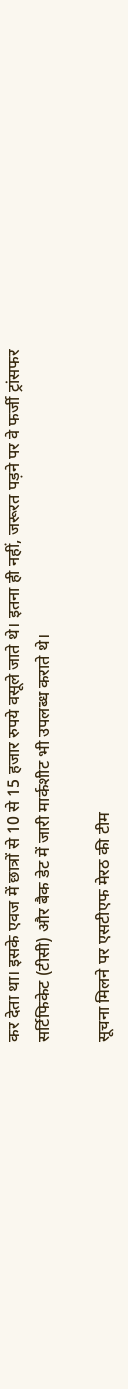कर देता था। इसके एवज में छात्रों से 10 से 15 हजार रुपये वसूले जाते थे। इतना ही नहीं, जरूरत पड़ने पर वे फर्जी ट्रांसफर सर्टिफिकेट (टीसी) और बैक डेट में जारी मार्कशीट भी उपलब्ध कराते थे।

सूचना मिलने पर एसटीएफ मेरठ की टीम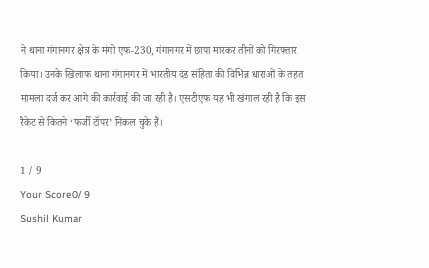ने थाना गंगानगर क्षेत्र के मंगो एफ-230, गंगानगर में छापा मारकर तीनों को गिरफ्तार किया। उनके खिलाफ थाना गंगानगर में भारतीय दंड संहिता की विभिन्न धाराओं के तहत मामला दर्ज कर आगे की कार्रवाई की जा रही है। एसटीएफ यह भी खंगाल रही है कि इस रैकेट से कितने ‘फर्जी टॉपर’ निकल चुके हैं।

1 / 9
Your Score0/ 9
Sushil Kumar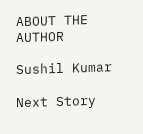ABOUT THE AUTHOR

Sushil Kumar

Next Story